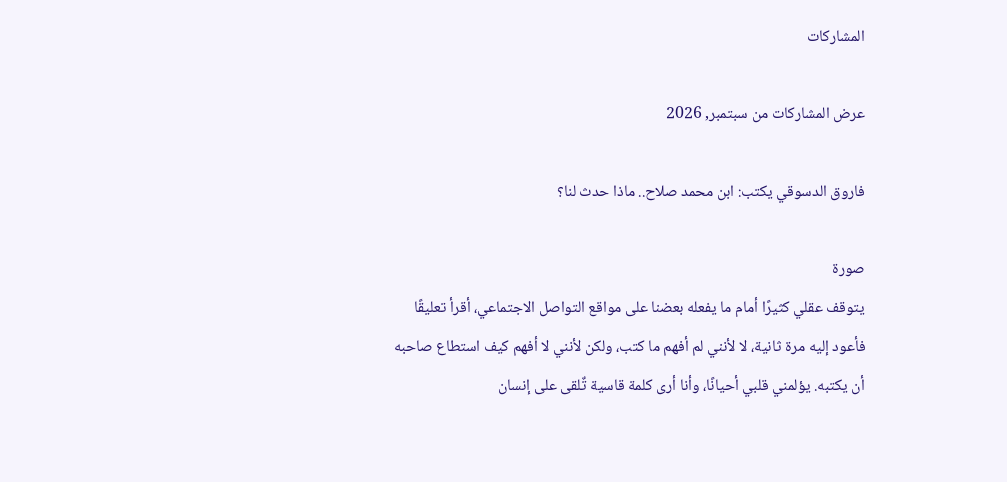المشاركات

عرض المشاركات من سبتمبر, 2026

فاروق الدسوقي يكتب: ابن محمد صلاح.. ماذا حدث لنا؟

صورة
يتوقف عقلي كثيرًا أمام ما يفعله بعضنا على مواقع التواصل الاجتماعي، أقرأ تعليقًا فأعود إليه مرة ثانية، لا لأنني لم أفهم ما كتب، ولكن لأنني لا أفهم كيف استطاع صاحبه أن يكتبه. يؤلمني قلبي أحيانًا، وأنا أرى كلمة قاسية تٌلقى على إنسان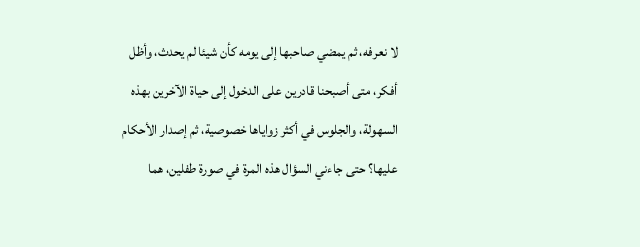لا نعرفه، ثم يمضي صاحبها إلى يومه كأن شيئا لم يحدث، وأظل أفكر، متى أصبحنا قادرين على الدخول إلى حياة الآخرين بهذه السهولة، والجلوس في أكثر زواياها خصوصية، ثم إصدار الأحكام عليها؟ حتى جاءني السؤال هذه المرة في صورة طفلين، هما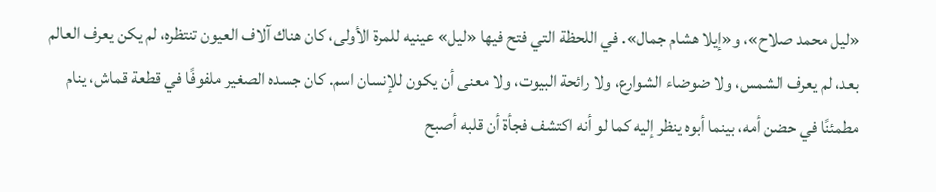«ليل محمد صلاح»، و«إيلا هشام جمال». في اللحظة التي فتح فيها «ليل» عينيه للمرة الأولى، كان هناك آلاف العيون تنتظره، لم يكن يعرف العالم بعد، لم يعرف الشمس، ولا ضوضاء الشوارع، ولا رائحة البيوت، ولا معنى أن يكون للإنسان اسم. كان جسده الصغير ملفوفًا في قطعة قماش، ينام مطمئنًا في حضن أمه، بينما أبوه ينظر إليه كما لو أنه اكتشف فجأة أن قلبه أصبح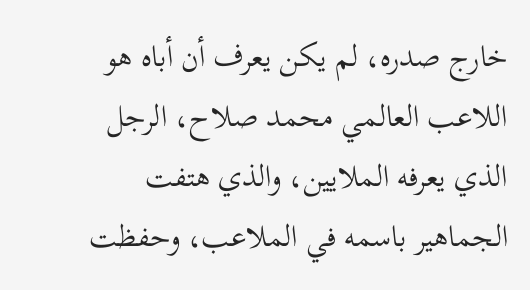خارج صدره، لم يكن يعرف أن أباه هو اللاعب العالمي محمد صلاح، الرجل الذي يعرفه الملايين، والذي هتفت الجماهير باسمه في الملاعب، وحفظت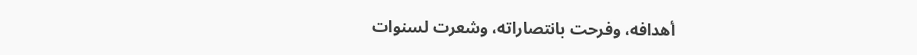أهدافه، وفرحت بانتصاراته، وشعرت لسنوات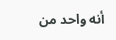أنه واحد من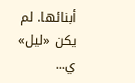أبنائها. لم يكن «ليل» ي...